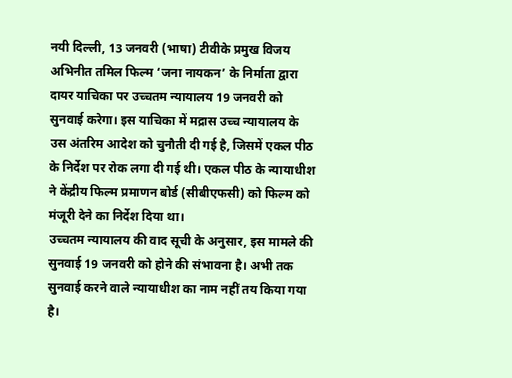नयी दिल्ली, 13 जनवरी (भाषा) टीवीके प्रमुख विजय अभिनीत तमिल फिल्म ‘जना नायकन’ के निर्माता द्वारा दायर याचिका पर उच्चतम न्यायालय 19 जनवरी को सुनवाई करेगा। इस याचिका में मद्रास उच्च न्यायालय के उस अंतरिम आदेश को चुनौती दी गई है, जिसमें एकल पीठ के निर्देश पर रोक लगा दी गई थी। एकल पीठ के न्यायाधीश ने केंद्रीय फिल्म प्रमाणन बोर्ड (सीबीएफसी) को फिल्म को मंजूरी देने का निर्देश दिया था।
उच्चतम न्यायालय की वाद सूची के अनुसार, इस मामले की सुनवाई 19 जनवरी को होने की संभावना है। अभी तक सुनवाई करने वाले न्यायाधीश का नाम नहीं तय किया गया है।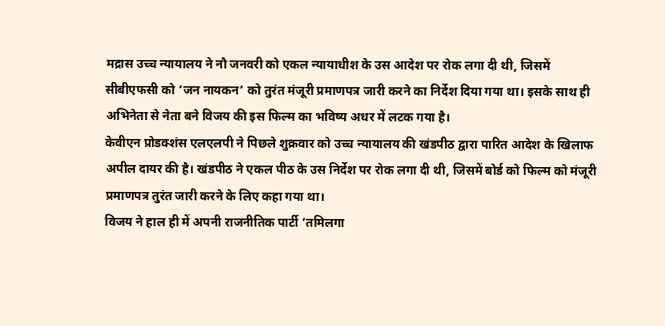मद्रास उच्च न्यायालय ने नौ जनवरी को एकल न्यायाधीश के उस आदेश पर रोक लगा दी थी, जिसमें सीबीएफसी को ‘जन नायकन’ को तुरंत मंजूरी प्रमाणपत्र जारी करने का निर्देश दिया गया था। इसके साथ ही अभिनेता से नेता बने विजय की इस फिल्म का भविष्य अधर में लटक गया है।
केवीएन प्रोडक्शंस एलएलपी ने पिछले शुक्रवार को उच्च न्यायालय की खंडपीठ द्वारा पारित आदेश के खिलाफ अपील दायर की है। खंडपीठ ने एकल पीठ के उस निर्देश पर रोक लगा दी थी, जिसमें बोर्ड को फिल्म को मंजूरी प्रमाणपत्र तुरंत जारी करने के लिए कहा गया था।
विजय ने हाल ही में अपनी राजनीतिक पार्टी ‘तमिलगा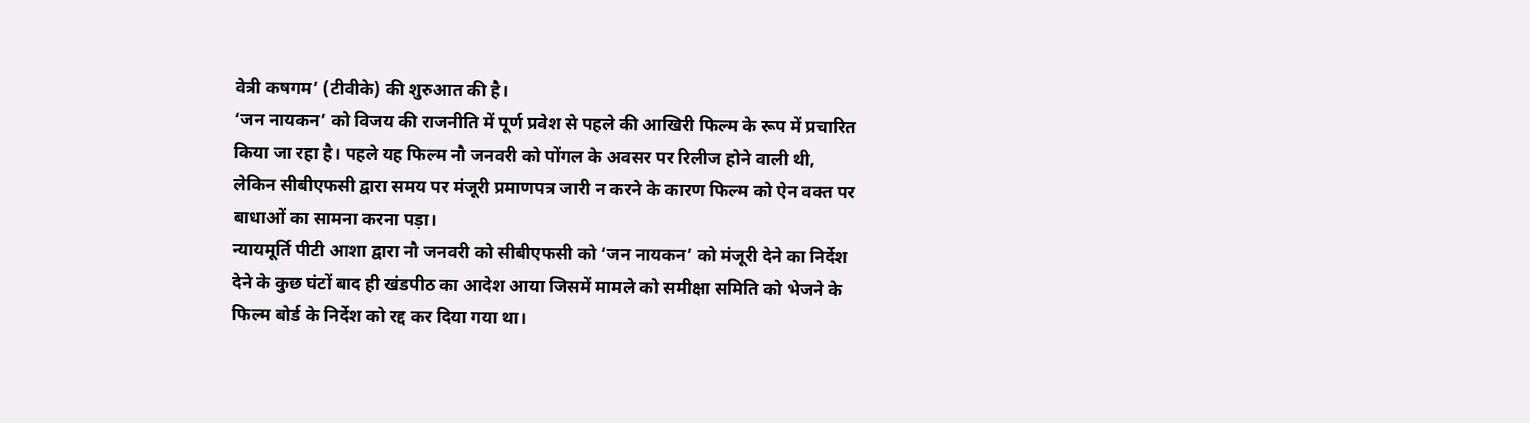वेत्री कषगम’ (टीवीके) की शुरुआत की है।
‘जन नायकन’ को विजय की राजनीति में पूर्ण प्रवेश से पहले की आखिरी फिल्म के रूप में प्रचारित किया जा रहा है। पहले यह फिल्म नौ जनवरी को पोंगल के अवसर पर रिलीज होने वाली थी, लेकिन सीबीएफसी द्वारा समय पर मंजूरी प्रमाणपत्र जारी न करने के कारण फिल्म को ऐन वक्त पर बाधाओं का सामना करना पड़ा।
न्यायमूर्ति पीटी आशा द्वारा नौ जनवरी को सीबीएफसी को ‘जन नायकन’ को मंजूरी देने का निर्देश देने के कुछ घंटों बाद ही खंडपीठ का आदेश आया जिसमें मामले को समीक्षा समिति को भेजने के फिल्म बोर्ड के निर्देश को रद्द कर दिया गया था।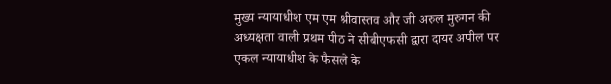मुख्य न्यायाधीश एम एम श्रीवास्तव और जी अरुल मुरुगन की अध्यक्षता वाली प्रथम पीठ ने सीबीएफसी द्वारा दायर अपील पर एकल न्यायाधीश के फैसले के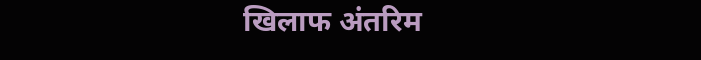खिलाफ अंतरिम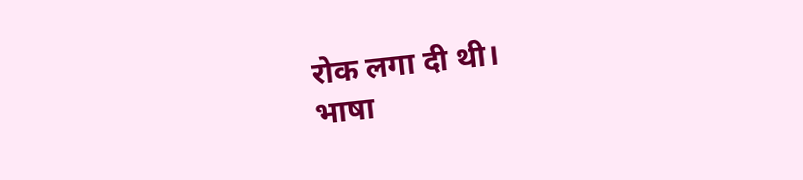रोक लगा दी थी।
भाषा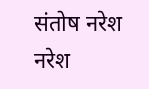संतोष नरेश
नरेश